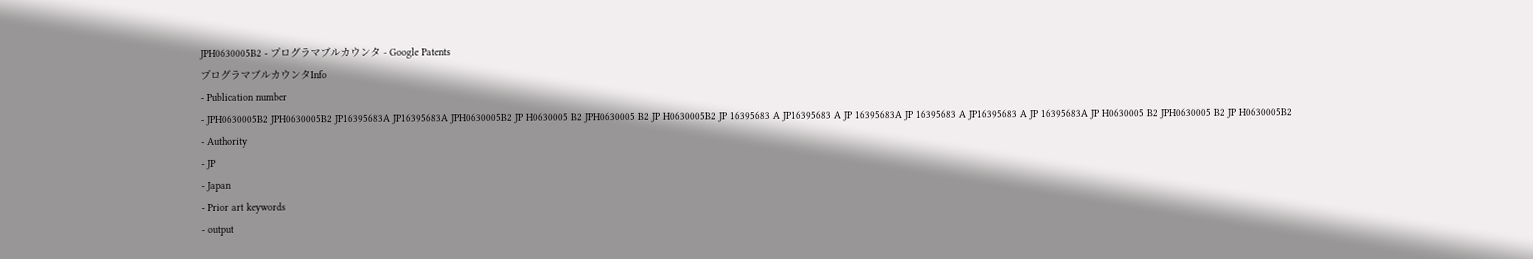JPH0630005B2 - プログラマブルカウンタ - Google Patents
プログラマブルカウンタInfo
- Publication number
- JPH0630005B2 JPH0630005B2 JP16395683A JP16395683A JPH0630005B2 JP H0630005 B2 JPH0630005 B2 JP H0630005B2 JP 16395683 A JP16395683 A JP 16395683A JP 16395683 A JP16395683 A JP 16395683A JP H0630005 B2 JPH0630005 B2 JP H0630005B2
- Authority
- JP
- Japan
- Prior art keywords
- output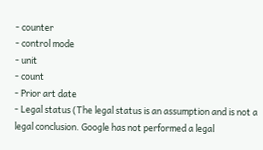- counter
- control mode
- unit
- count
- Prior art date
- Legal status (The legal status is an assumption and is not a legal conclusion. Google has not performed a legal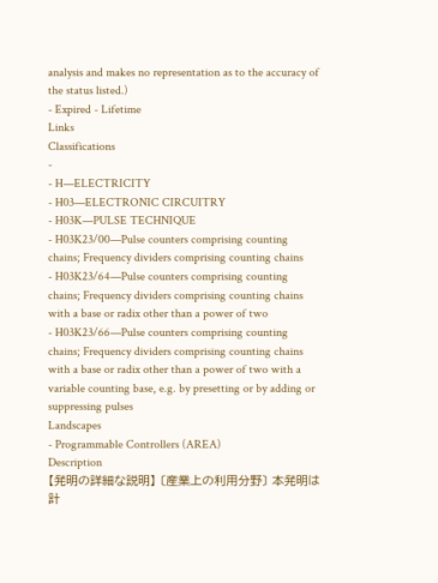analysis and makes no representation as to the accuracy of the status listed.)
- Expired - Lifetime
Links
Classifications
-
- H—ELECTRICITY
- H03—ELECTRONIC CIRCUITRY
- H03K—PULSE TECHNIQUE
- H03K23/00—Pulse counters comprising counting chains; Frequency dividers comprising counting chains
- H03K23/64—Pulse counters comprising counting chains; Frequency dividers comprising counting chains with a base or radix other than a power of two
- H03K23/66—Pulse counters comprising counting chains; Frequency dividers comprising counting chains with a base or radix other than a power of two with a variable counting base, e.g. by presetting or by adding or suppressing pulses
Landscapes
- Programmable Controllers (AREA)
Description
【発明の詳細な説明】 〔産業上の利用分野〕 本発明は計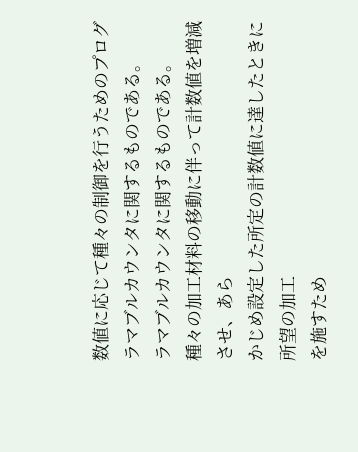数値に応じて種々の制御を行うためのプログ
ラマブルカウンタに関するものである。
ラマブルカウンタに関するものである。
種々の加工材料の移動に伴って計数値を増減させ、あら
かじめ設定した所定の計数値に達したときに所望の加工
を施すため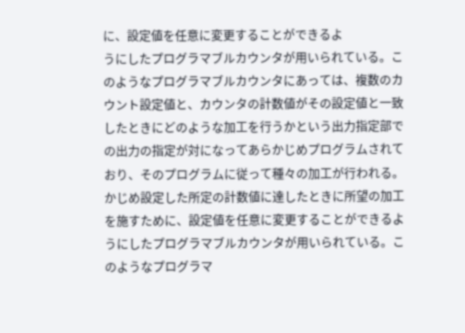に、設定値を任意に変更することができるよ
うにしたプログラマブルカウンタが用いられている。こ
のようなプログラマブルカウンタにあっては、複数のカ
ウント設定値と、カウンタの計数値がその設定値と一致
したときにどのような加工を行うかという出力指定部で
の出力の指定が対になってあらかじめプログラムされて
おり、そのプログラムに従って種々の加工が行われる。
かじめ設定した所定の計数値に達したときに所望の加工
を施すために、設定値を任意に変更することができるよ
うにしたプログラマブルカウンタが用いられている。こ
のようなプログラマ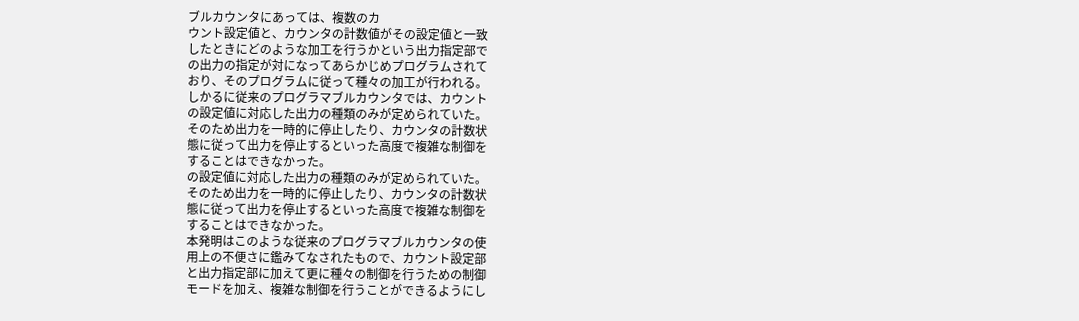ブルカウンタにあっては、複数のカ
ウント設定値と、カウンタの計数値がその設定値と一致
したときにどのような加工を行うかという出力指定部で
の出力の指定が対になってあらかじめプログラムされて
おり、そのプログラムに従って種々の加工が行われる。
しかるに従来のプログラマブルカウンタでは、カウント
の設定値に対応した出力の種類のみが定められていた。
そのため出力を一時的に停止したり、カウンタの計数状
態に従って出力を停止するといった高度で複雑な制御を
することはできなかった。
の設定値に対応した出力の種類のみが定められていた。
そのため出力を一時的に停止したり、カウンタの計数状
態に従って出力を停止するといった高度で複雑な制御を
することはできなかった。
本発明はこのような従来のプログラマブルカウンタの使
用上の不便さに鑑みてなされたもので、カウント設定部
と出力指定部に加えて更に種々の制御を行うための制御
モードを加え、複雑な制御を行うことができるようにし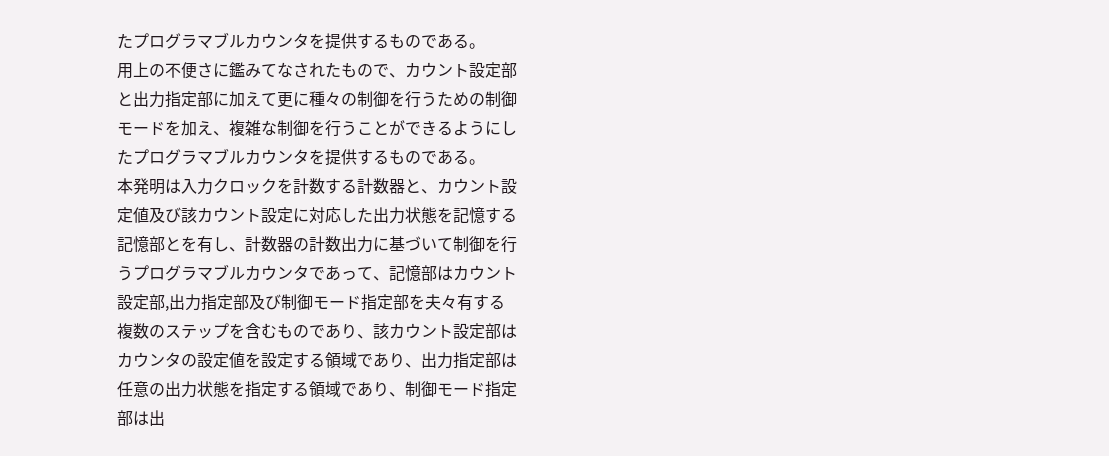たプログラマブルカウンタを提供するものである。
用上の不便さに鑑みてなされたもので、カウント設定部
と出力指定部に加えて更に種々の制御を行うための制御
モードを加え、複雑な制御を行うことができるようにし
たプログラマブルカウンタを提供するものである。
本発明は入力クロックを計数する計数器と、カウント設
定値及び該カウント設定に対応した出力状態を記憶する
記憶部とを有し、計数器の計数出力に基づいて制御を行
うプログラマブルカウンタであって、記憶部はカウント
設定部,出力指定部及び制御モード指定部を夫々有する
複数のステップを含むものであり、該カウント設定部は
カウンタの設定値を設定する領域であり、出力指定部は
任意の出力状態を指定する領域であり、制御モード指定
部は出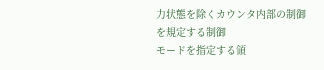力状態を除くカウンタ内部の制御を規定する制御
モードを指定する領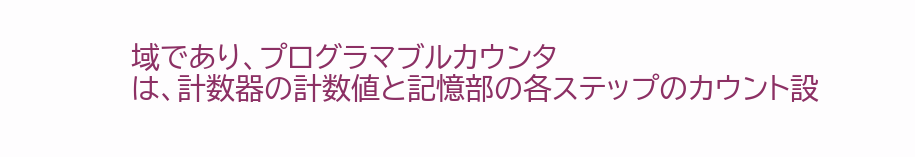域であり、プログラマブルカウンタ
は、計数器の計数値と記憶部の各ステップのカウント設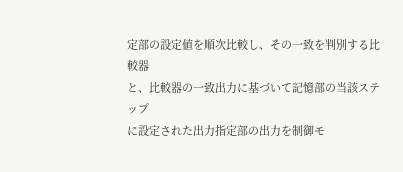定部の設定値を順次比較し、その一致を判別する比較器
と、比較器の一致出力に基づいて記憶部の当該ステップ
に設定された出力指定部の出力を制御モ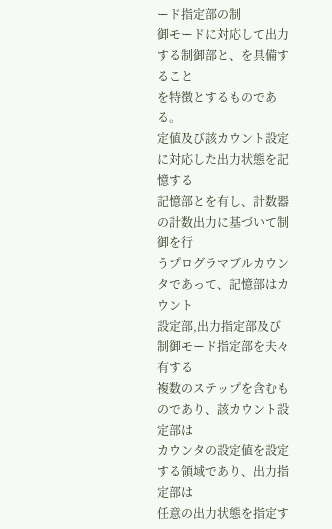ード指定部の制
御モードに対応して出力する制御部と、を具備すること
を特徴とするものである。
定値及び該カウント設定に対応した出力状態を記憶する
記憶部とを有し、計数器の計数出力に基づいて制御を行
うプログラマブルカウンタであって、記憶部はカウント
設定部,出力指定部及び制御モード指定部を夫々有する
複数のステップを含むものであり、該カウント設定部は
カウンタの設定値を設定する領域であり、出力指定部は
任意の出力状態を指定す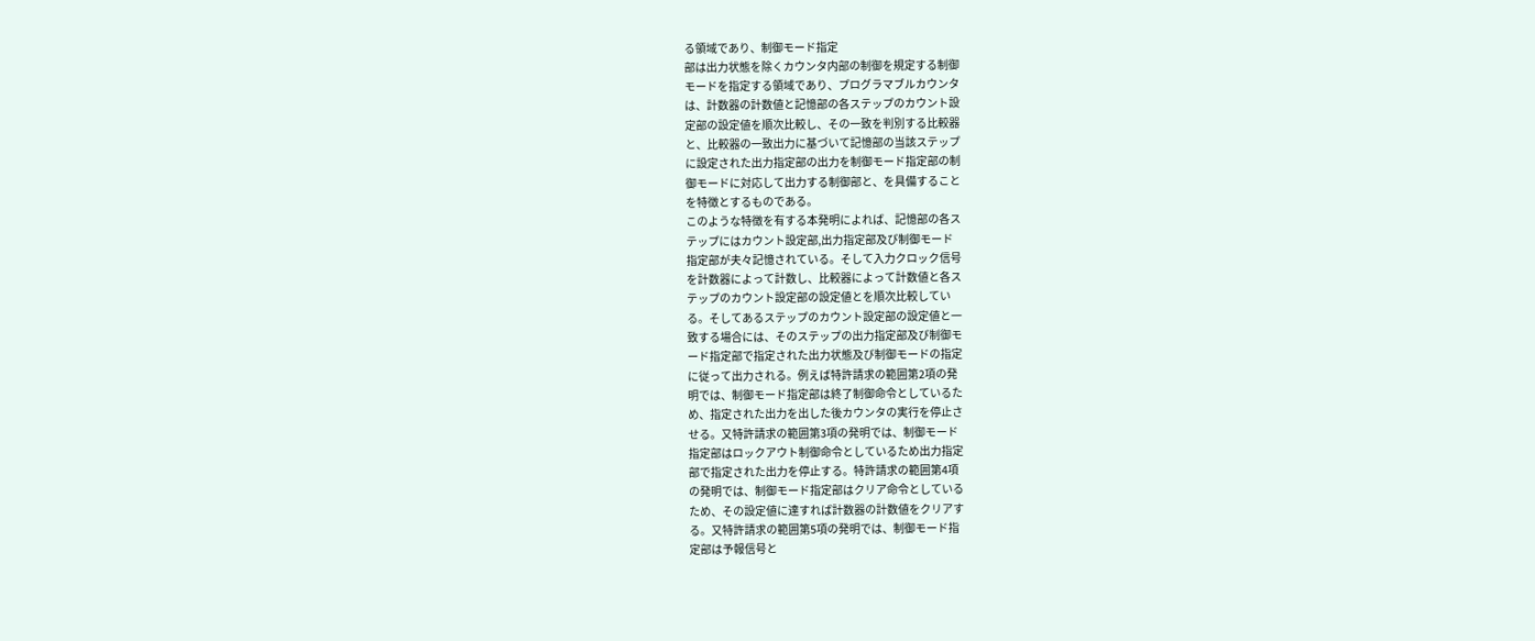る領域であり、制御モード指定
部は出力状態を除くカウンタ内部の制御を規定する制御
モードを指定する領域であり、プログラマブルカウンタ
は、計数器の計数値と記憶部の各ステップのカウント設
定部の設定値を順次比較し、その一致を判別する比較器
と、比較器の一致出力に基づいて記憶部の当該ステップ
に設定された出力指定部の出力を制御モード指定部の制
御モードに対応して出力する制御部と、を具備すること
を特徴とするものである。
このような特徴を有する本発明によれば、記憶部の各ス
テップにはカウント設定部,出力指定部及び制御モード
指定部が夫々記憶されている。そして入力クロック信号
を計数器によって計数し、比較器によって計数値と各ス
テップのカウント設定部の設定値とを順次比較してい
る。そしてあるステップのカウント設定部の設定値と一
致する場合には、そのステップの出力指定部及び制御モ
ード指定部で指定された出力状態及び制御モードの指定
に従って出力される。例えば特許請求の範囲第2項の発
明では、制御モード指定部は終了制御命令としているた
め、指定された出力を出した後カウンタの実行を停止さ
せる。又特許請求の範囲第3項の発明では、制御モード
指定部はロックアウト制御命令としているため出力指定
部で指定された出力を停止する。特許請求の範囲第4項
の発明では、制御モード指定部はクリア命令としている
ため、その設定値に達すれば計数器の計数値をクリアす
る。又特許請求の範囲第5項の発明では、制御モード指
定部は予報信号と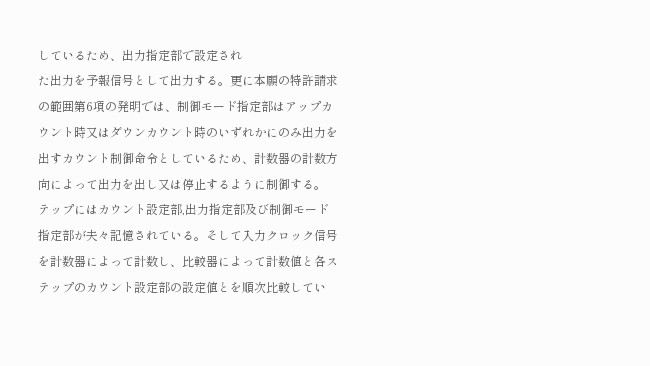しているため、出力指定部で設定され
た出力を予報信号として出力する。更に本願の特許請求
の範囲第6項の発明では、制御モード指定部はアップカ
ウント時又はダウンカウント時のいずれかにのみ出力を
出すカウント制御命令としているため、計数器の計数方
向によって出力を出し又は停止するように制御する。
テップにはカウント設定部,出力指定部及び制御モード
指定部が夫々記憶されている。そして入力クロック信号
を計数器によって計数し、比較器によって計数値と各ス
テップのカウント設定部の設定値とを順次比較してい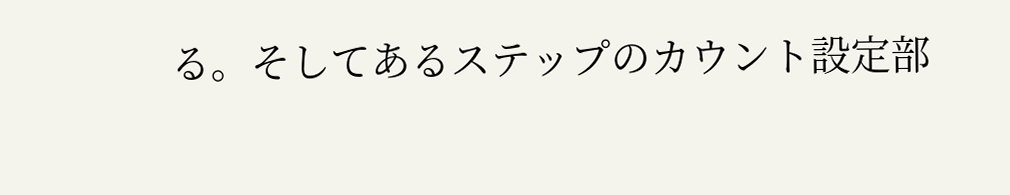る。そしてあるステップのカウント設定部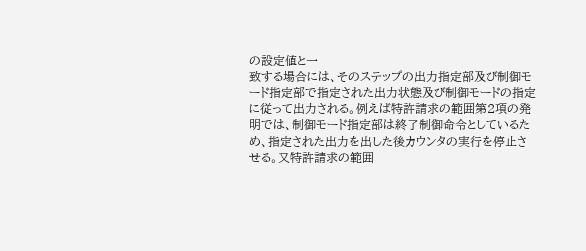の設定値と一
致する場合には、そのステップの出力指定部及び制御モ
ード指定部で指定された出力状態及び制御モードの指定
に従って出力される。例えば特許請求の範囲第2項の発
明では、制御モード指定部は終了制御命令としているた
め、指定された出力を出した後カウンタの実行を停止さ
せる。又特許請求の範囲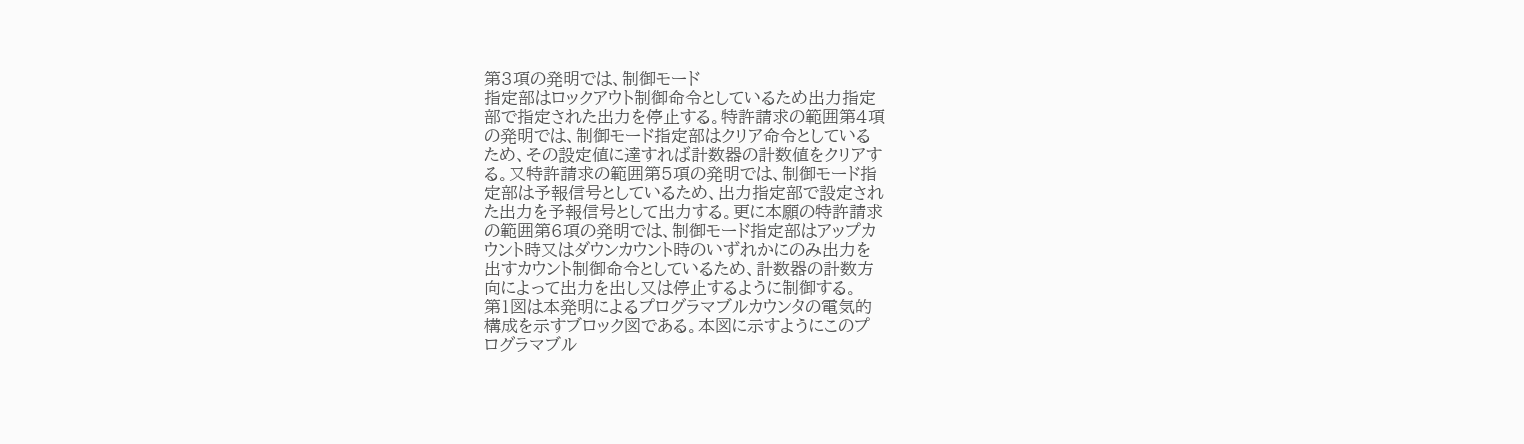第3項の発明では、制御モード
指定部はロックアウト制御命令としているため出力指定
部で指定された出力を停止する。特許請求の範囲第4項
の発明では、制御モード指定部はクリア命令としている
ため、その設定値に達すれば計数器の計数値をクリアす
る。又特許請求の範囲第5項の発明では、制御モード指
定部は予報信号としているため、出力指定部で設定され
た出力を予報信号として出力する。更に本願の特許請求
の範囲第6項の発明では、制御モード指定部はアップカ
ウント時又はダウンカウント時のいずれかにのみ出力を
出すカウント制御命令としているため、計数器の計数方
向によって出力を出し又は停止するように制御する。
第1図は本発明によるプログラマブルカウンタの電気的
構成を示すブロック図である。本図に示すようにこのプ
ログラマブル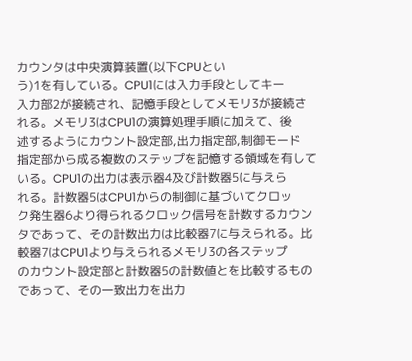カウンタは中央演算装置(以下CPUとい
う)1を有している。CPU1には入力手段としてキー
入力部2が接続され、記憶手段としてメモリ3が接続さ
れる。メモリ3はCPU1の演算処理手順に加えて、後
述するようにカウント設定部,出力指定部,制御モード
指定部から成る複数のステップを記憶する領域を有して
いる。CPU1の出力は表示器4及び計数器5に与えら
れる。計数器5はCPU1からの制御に基づいてクロッ
ク発生器6より得られるクロック信号を計数するカウン
タであって、その計数出力は比較器7に与えられる。比
較器7はCPU1より与えられるメモリ3の各ステップ
のカウント設定部と計数器5の計数値とを比較するもの
であって、その一致出力を出力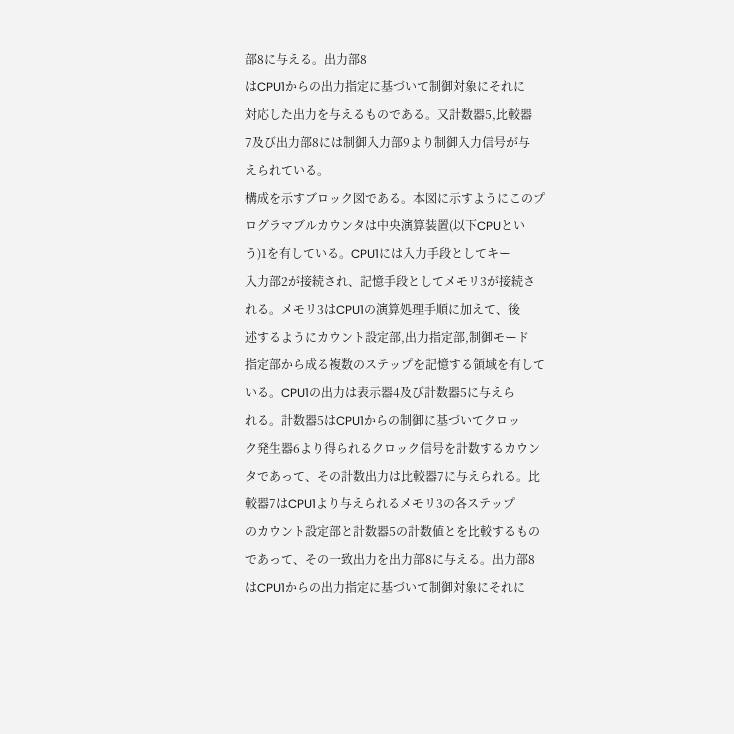部8に与える。出力部8
はCPU1からの出力指定に基づいて制御対象にそれに
対応した出力を与えるものである。又計数器5,比較器
7及び出力部8には制御入力部9より制御入力信号が与
えられている。
構成を示すブロック図である。本図に示すようにこのプ
ログラマブルカウンタは中央演算装置(以下CPUとい
う)1を有している。CPU1には入力手段としてキー
入力部2が接続され、記憶手段としてメモリ3が接続さ
れる。メモリ3はCPU1の演算処理手順に加えて、後
述するようにカウント設定部,出力指定部,制御モード
指定部から成る複数のステップを記憶する領域を有して
いる。CPU1の出力は表示器4及び計数器5に与えら
れる。計数器5はCPU1からの制御に基づいてクロッ
ク発生器6より得られるクロック信号を計数するカウン
タであって、その計数出力は比較器7に与えられる。比
較器7はCPU1より与えられるメモリ3の各ステップ
のカウント設定部と計数器5の計数値とを比較するもの
であって、その一致出力を出力部8に与える。出力部8
はCPU1からの出力指定に基づいて制御対象にそれに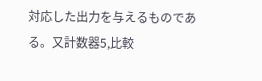対応した出力を与えるものである。又計数器5,比較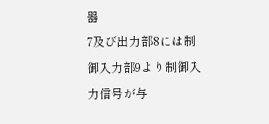器
7及び出力部8には制御入力部9より制御入力信号が与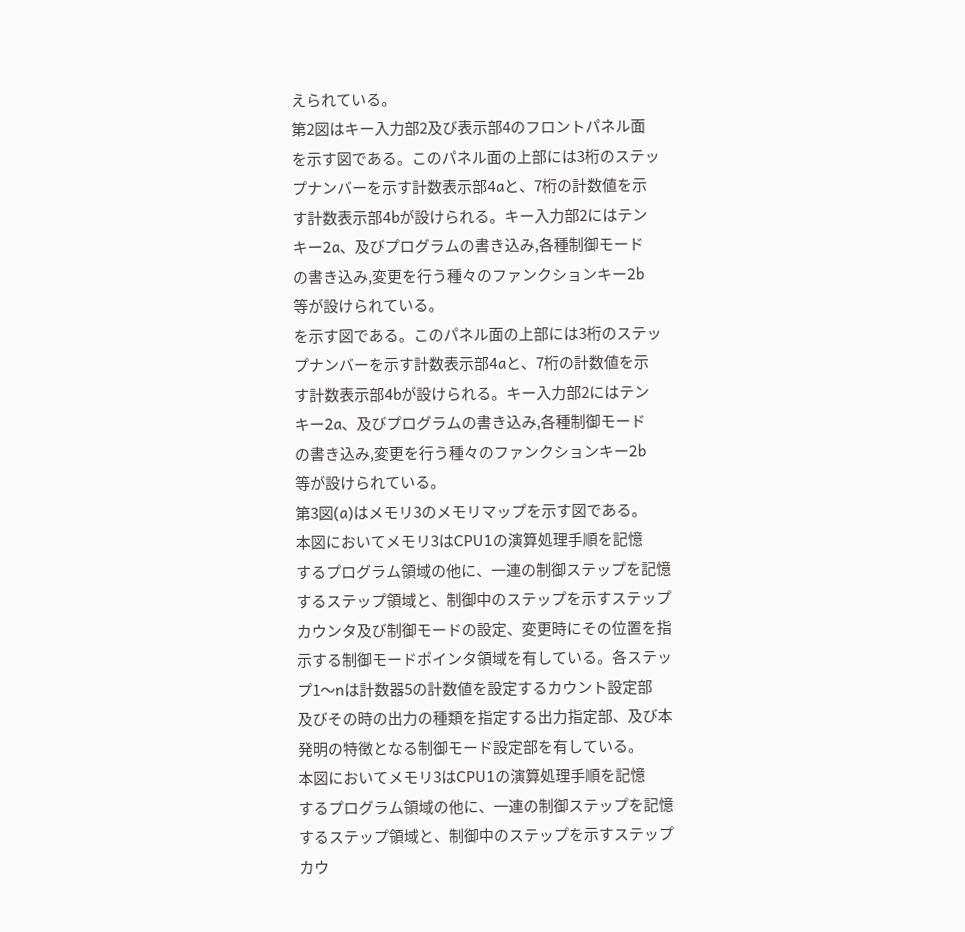えられている。
第2図はキー入力部2及び表示部4のフロントパネル面
を示す図である。このパネル面の上部には3桁のステッ
プナンバーを示す計数表示部4aと、7桁の計数値を示
す計数表示部4bが設けられる。キー入力部2にはテン
キー2a、及びプログラムの書き込み,各種制御モード
の書き込み,変更を行う種々のファンクションキー2b
等が設けられている。
を示す図である。このパネル面の上部には3桁のステッ
プナンバーを示す計数表示部4aと、7桁の計数値を示
す計数表示部4bが設けられる。キー入力部2にはテン
キー2a、及びプログラムの書き込み,各種制御モード
の書き込み,変更を行う種々のファンクションキー2b
等が設けられている。
第3図(a)はメモリ3のメモリマップを示す図である。
本図においてメモリ3はCPU1の演算処理手順を記憶
するプログラム領域の他に、一連の制御ステップを記憶
するステップ領域と、制御中のステップを示すステップ
カウンタ及び制御モードの設定、変更時にその位置を指
示する制御モードポインタ領域を有している。各ステッ
プ1〜nは計数器5の計数値を設定するカウント設定部
及びその時の出力の種類を指定する出力指定部、及び本
発明の特徴となる制御モード設定部を有している。
本図においてメモリ3はCPU1の演算処理手順を記憶
するプログラム領域の他に、一連の制御ステップを記憶
するステップ領域と、制御中のステップを示すステップ
カウ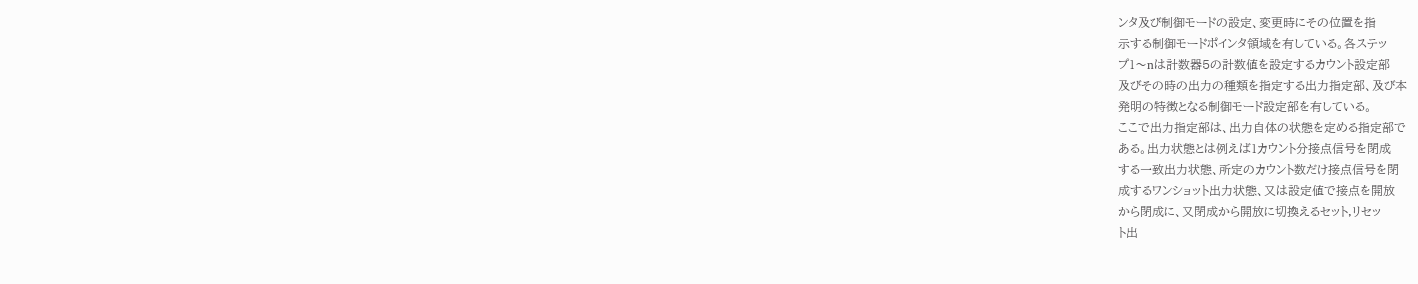ンタ及び制御モードの設定、変更時にその位置を指
示する制御モードポインタ領域を有している。各ステッ
プ1〜nは計数器5の計数値を設定するカウント設定部
及びその時の出力の種類を指定する出力指定部、及び本
発明の特徴となる制御モード設定部を有している。
ここで出力指定部は、出力自体の状態を定める指定部で
ある。出力状態とは例えば1カウント分接点信号を閉成
する一致出力状態、所定のカウント数だけ接点信号を閉
成するワンショット出力状態、又は設定値で接点を開放
から閉成に、又閉成から開放に切換えるセット,リセッ
ト出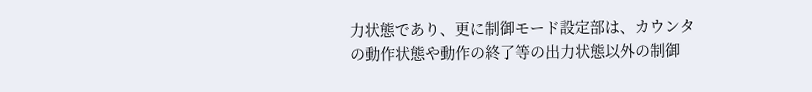力状態であり、更に制御モード設定部は、カウンタ
の動作状態や動作の終了等の出力状態以外の制御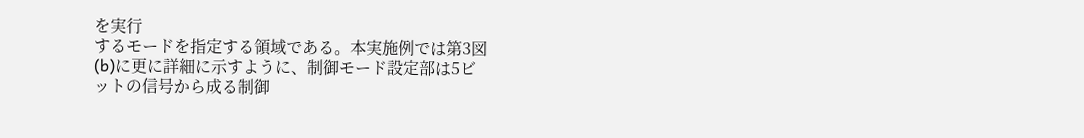を実行
するモードを指定する領域である。本実施例では第3図
(b)に更に詳細に示すように、制御モード設定部は5ビ
ットの信号から成る制御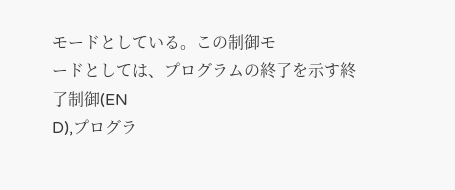モードとしている。この制御モ
ードとしては、プログラムの終了を示す終了制御(EN
D),プログラ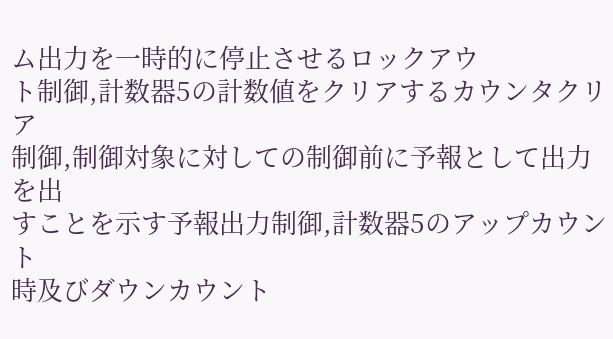ム出力を一時的に停止させるロックアウ
ト制御,計数器5の計数値をクリアするカウンタクリア
制御,制御対象に対しての制御前に予報として出力を出
すことを示す予報出力制御,計数器5のアップカウント
時及びダウンカウント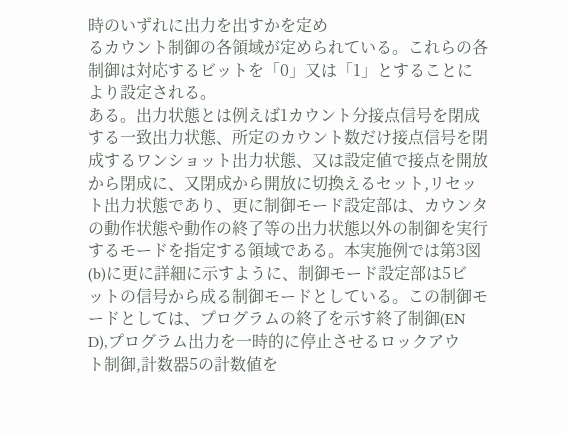時のいずれに出力を出すかを定め
るカウント制御の各領域が定められている。これらの各
制御は対応するビットを「0」又は「1」とすることに
より設定される。
ある。出力状態とは例えば1カウント分接点信号を閉成
する一致出力状態、所定のカウント数だけ接点信号を閉
成するワンショット出力状態、又は設定値で接点を開放
から閉成に、又閉成から開放に切換えるセット,リセッ
ト出力状態であり、更に制御モード設定部は、カウンタ
の動作状態や動作の終了等の出力状態以外の制御を実行
するモードを指定する領域である。本実施例では第3図
(b)に更に詳細に示すように、制御モード設定部は5ビ
ットの信号から成る制御モードとしている。この制御モ
ードとしては、プログラムの終了を示す終了制御(EN
D),プログラム出力を一時的に停止させるロックアウ
ト制御,計数器5の計数値を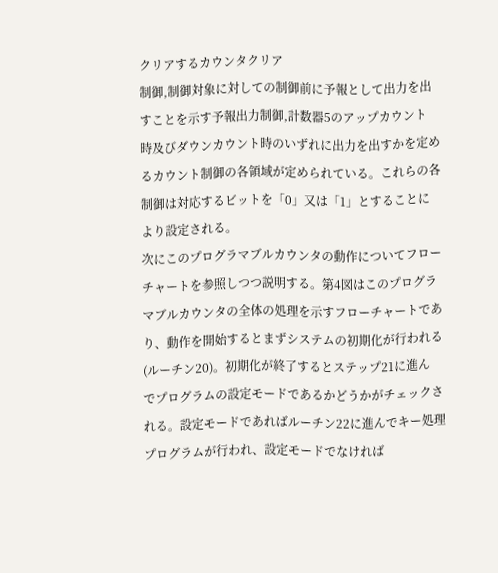クリアするカウンタクリア
制御,制御対象に対しての制御前に予報として出力を出
すことを示す予報出力制御,計数器5のアップカウント
時及びダウンカウント時のいずれに出力を出すかを定め
るカウント制御の各領域が定められている。これらの各
制御は対応するビットを「0」又は「1」とすることに
より設定される。
次にこのプログラマブルカウンタの動作についてフロー
チャートを参照しつつ説明する。第4図はこのプログラ
マブルカウンタの全体の処理を示すフローチャートであ
り、動作を開始するとまずシステムの初期化が行われる
(ルーチン20)。初期化が終了するとステップ21に進ん
でプログラムの設定モードであるかどうかがチェックさ
れる。設定モードであればルーチン22に進んでキー処理
プログラムが行われ、設定モードでなければ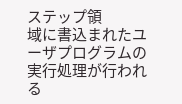ステップ領
域に書込まれたユーザプログラムの実行処理が行われる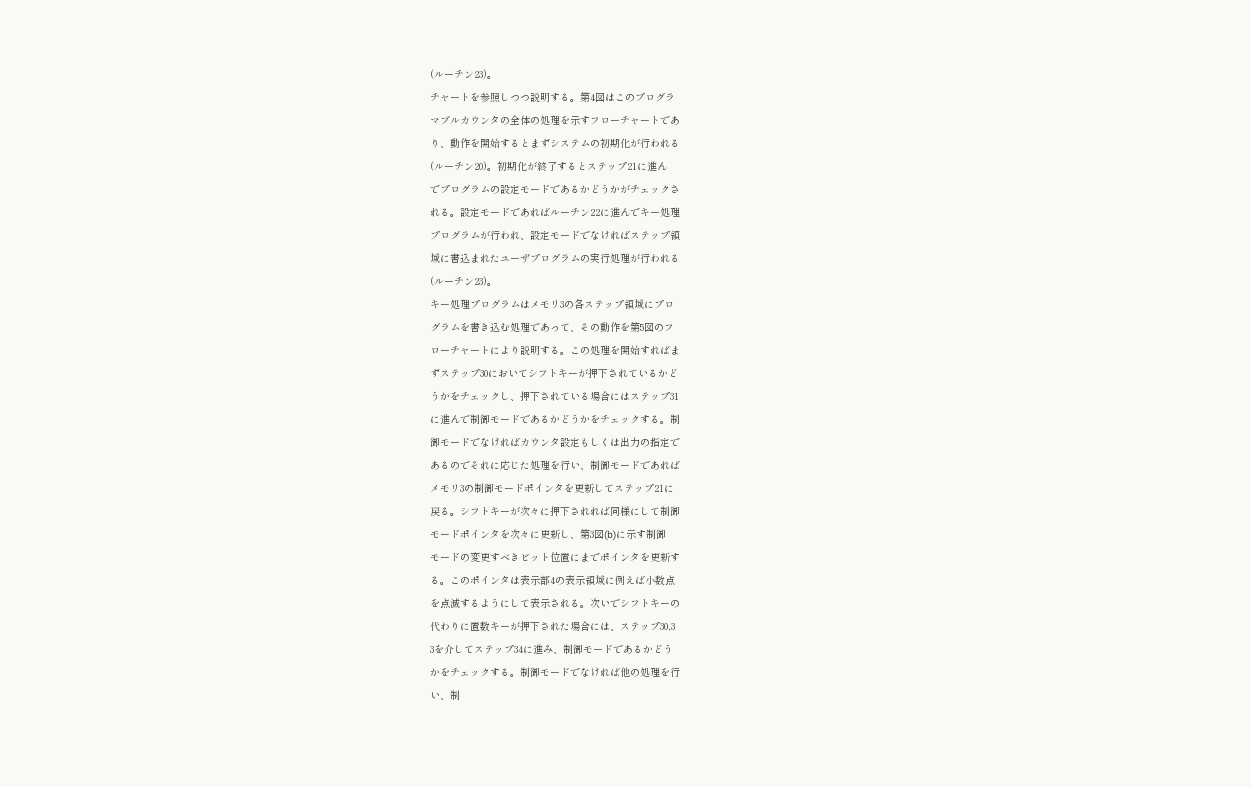(ルーチン23)。
チャートを参照しつつ説明する。第4図はこのプログラ
マブルカウンタの全体の処理を示すフローチャートであ
り、動作を開始するとまずシステムの初期化が行われる
(ルーチン20)。初期化が終了するとステップ21に進ん
でプログラムの設定モードであるかどうかがチェックさ
れる。設定モードであればルーチン22に進んでキー処理
プログラムが行われ、設定モードでなければステップ領
域に書込まれたユーザプログラムの実行処理が行われる
(ルーチン23)。
キー処理プログラムはメモリ3の各ステップ領域にプロ
グラムを書き込む処理であって、その動作を第5図のフ
ローチャートにより説明する。この処理を開始すればま
ずステップ30においてシフトキーが押下されているかど
うかをチェックし、押下されている場合にはステップ31
に進んで制御モードであるかどうかをチェックする。制
御モードでなければカウンタ設定もしくは出力の指定で
あるのでそれに応じた処理を行い、制御モードであれば
メモリ3の制御モードポインタを更新してステップ21に
戻る。シフトキーが次々に押下されれば同様にして制御
モードポインタを次々に更新し、第3図(b)に示す制御
モードの変更すべきビット位置にまでポインタを更新す
る。このポインタは表示部4の表示領域に例えば小数点
を点滅するようにして表示される。次いでシフトキーの
代わりに置数キーが押下された場合には、ステップ30,3
3を介してステップ34に進み、制御モードであるかどう
かをチェックする。制御モードでなければ他の処理を行
い、制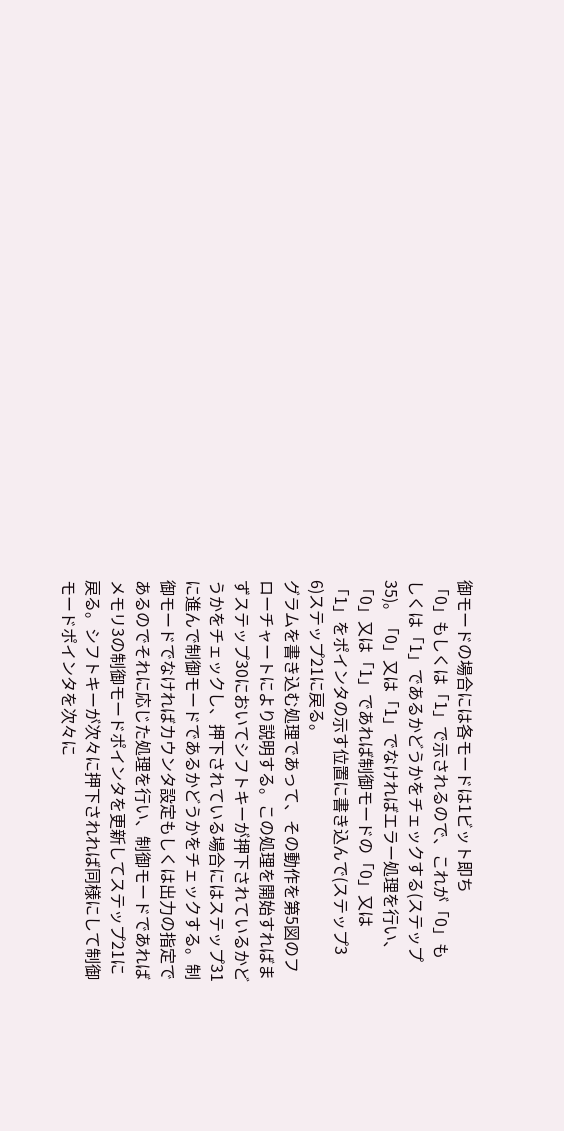御モードの場合には各モードは1ビット即ち
「0」もしくは「1」で示されるので、これが「0」も
しくは「1」であるかどうかをチェックする(ステップ
35)。「0」又は「1」でなければエラー処理を行い、
「0」又は「1」であれば制御モードの「0」又は
「1」をポインタの示す位置に書き込んで(ステップ3
6)ステップ21に戻る。
グラムを書き込む処理であって、その動作を第5図のフ
ローチャートにより説明する。この処理を開始すればま
ずステップ30においてシフトキーが押下されているかど
うかをチェックし、押下されている場合にはステップ31
に進んで制御モードであるかどうかをチェックする。制
御モードでなければカウンタ設定もしくは出力の指定で
あるのでそれに応じた処理を行い、制御モードであれば
メモリ3の制御モードポインタを更新してステップ21に
戻る。シフトキーが次々に押下されれば同様にして制御
モードポインタを次々に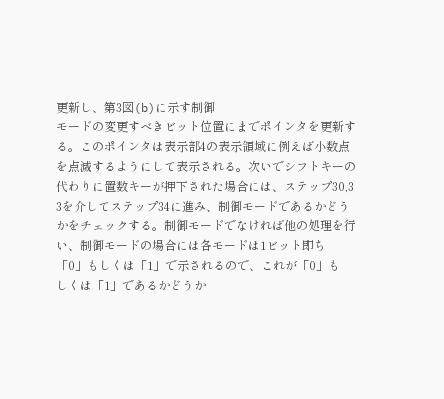更新し、第3図(b)に示す制御
モードの変更すべきビット位置にまでポインタを更新す
る。このポインタは表示部4の表示領域に例えば小数点
を点滅するようにして表示される。次いでシフトキーの
代わりに置数キーが押下された場合には、ステップ30,3
3を介してステップ34に進み、制御モードであるかどう
かをチェックする。制御モードでなければ他の処理を行
い、制御モードの場合には各モードは1ビット即ち
「0」もしくは「1」で示されるので、これが「0」も
しくは「1」であるかどうか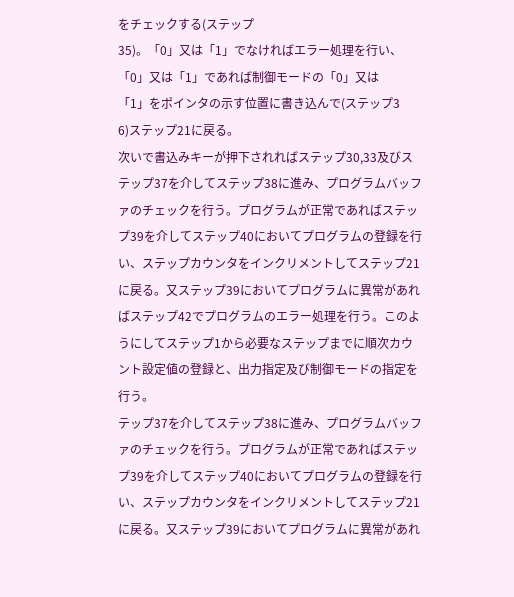をチェックする(ステップ
35)。「0」又は「1」でなければエラー処理を行い、
「0」又は「1」であれば制御モードの「0」又は
「1」をポインタの示す位置に書き込んで(ステップ3
6)ステップ21に戻る。
次いで書込みキーが押下されればステップ30,33及びス
テップ37を介してステップ38に進み、プログラムバッフ
ァのチェックを行う。プログラムが正常であればステッ
プ39を介してステップ40においてプログラムの登録を行
い、ステップカウンタをインクリメントしてステップ21
に戻る。又ステップ39においてプログラムに異常があれ
ばステップ42でプログラムのエラー処理を行う。このよ
うにしてステップ1から必要なステップまでに順次カウ
ント設定値の登録と、出力指定及び制御モードの指定を
行う。
テップ37を介してステップ38に進み、プログラムバッフ
ァのチェックを行う。プログラムが正常であればステッ
プ39を介してステップ40においてプログラムの登録を行
い、ステップカウンタをインクリメントしてステップ21
に戻る。又ステップ39においてプログラムに異常があれ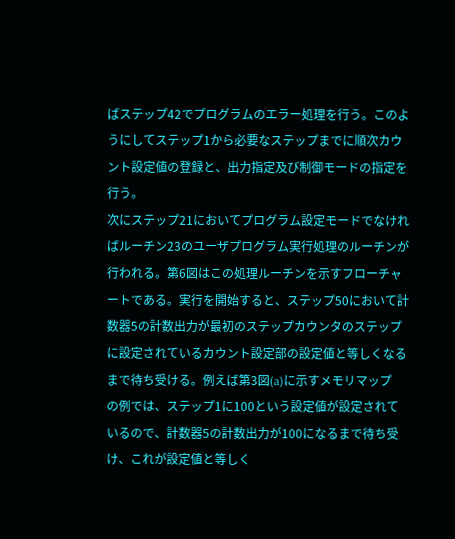ばステップ42でプログラムのエラー処理を行う。このよ
うにしてステップ1から必要なステップまでに順次カウ
ント設定値の登録と、出力指定及び制御モードの指定を
行う。
次にステップ21においてプログラム設定モードでなけれ
ばルーチン23のユーザプログラム実行処理のルーチンが
行われる。第6図はこの処理ルーチンを示すフローチャ
ートである。実行を開始すると、ステップ50において計
数器5の計数出力が最初のステップカウンタのステップ
に設定されているカウント設定部の設定値と等しくなる
まで待ち受ける。例えば第3図(a)に示すメモリマップ
の例では、ステップ1に100という設定値が設定されて
いるので、計数器5の計数出力が100になるまで待ち受
け、これが設定値と等しく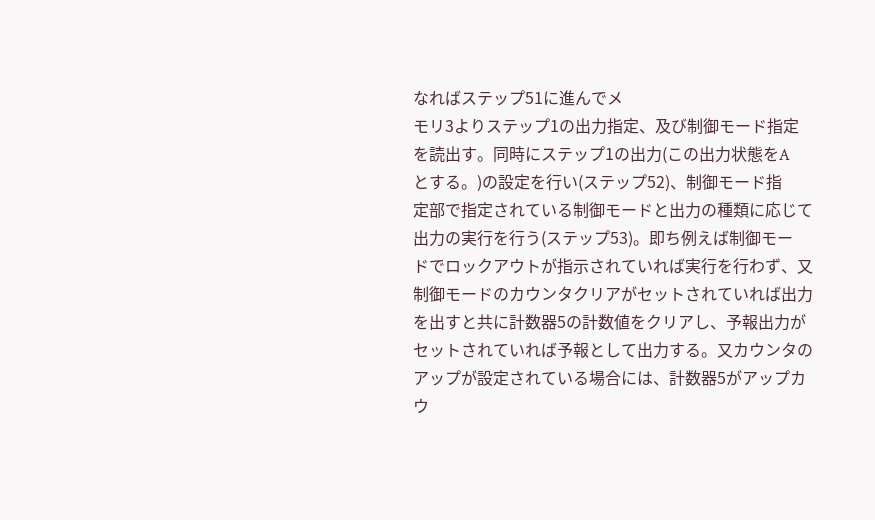なればステップ51に進んでメ
モリ3よりステップ1の出力指定、及び制御モード指定
を読出す。同時にステップ1の出力(この出力状態をA
とする。)の設定を行い(ステップ52)、制御モード指
定部で指定されている制御モードと出力の種類に応じて
出力の実行を行う(ステップ53)。即ち例えば制御モー
ドでロックアウトが指示されていれば実行を行わず、又
制御モードのカウンタクリアがセットされていれば出力
を出すと共に計数器5の計数値をクリアし、予報出力が
セットされていれば予報として出力する。又カウンタの
アップが設定されている場合には、計数器5がアップカ
ウ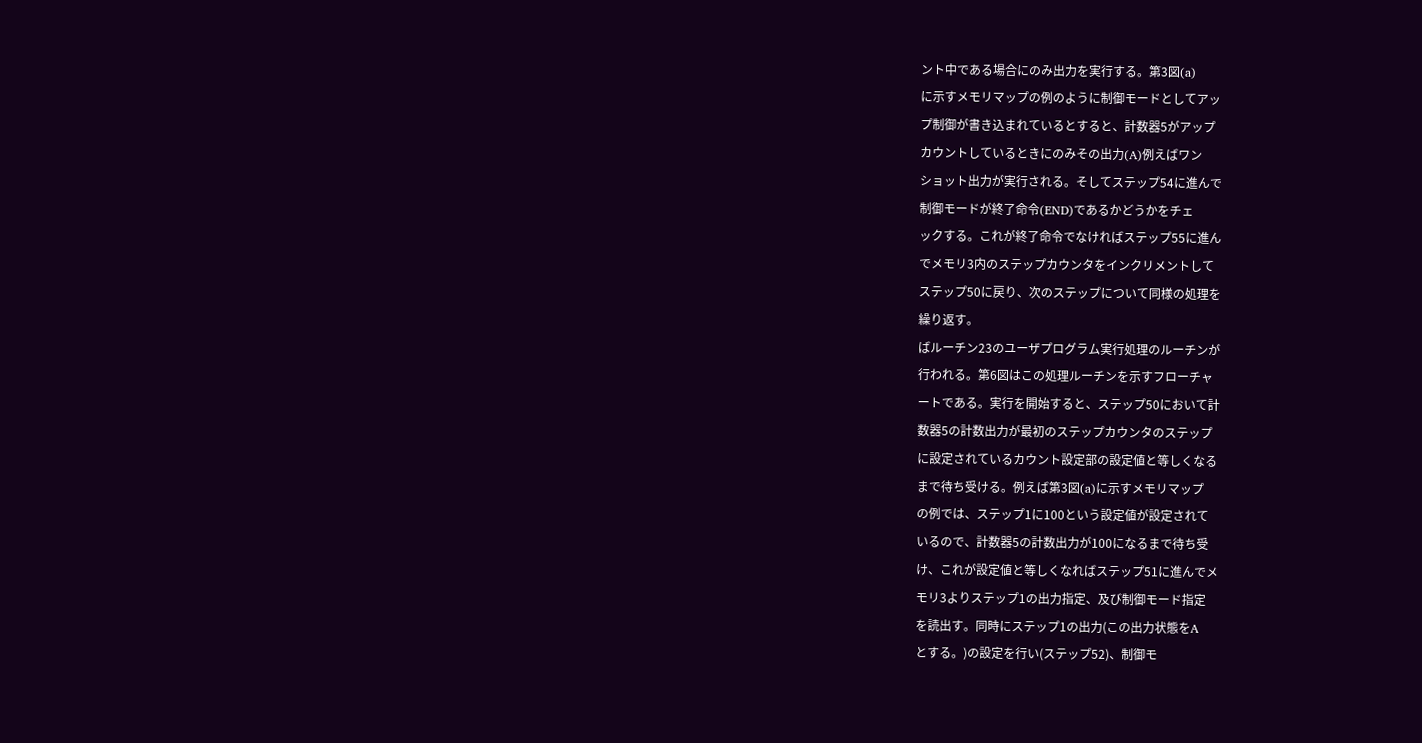ント中である場合にのみ出力を実行する。第3図(a)
に示すメモリマップの例のように制御モードとしてアッ
プ制御が書き込まれているとすると、計数器5がアップ
カウントしているときにのみその出力(A)例えばワン
ショット出力が実行される。そしてステップ54に進んで
制御モードが終了命令(END)であるかどうかをチェ
ックする。これが終了命令でなければステップ55に進ん
でメモリ3内のステップカウンタをインクリメントして
ステップ50に戻り、次のステップについて同様の処理を
繰り返す。
ばルーチン23のユーザプログラム実行処理のルーチンが
行われる。第6図はこの処理ルーチンを示すフローチャ
ートである。実行を開始すると、ステップ50において計
数器5の計数出力が最初のステップカウンタのステップ
に設定されているカウント設定部の設定値と等しくなる
まで待ち受ける。例えば第3図(a)に示すメモリマップ
の例では、ステップ1に100という設定値が設定されて
いるので、計数器5の計数出力が100になるまで待ち受
け、これが設定値と等しくなればステップ51に進んでメ
モリ3よりステップ1の出力指定、及び制御モード指定
を読出す。同時にステップ1の出力(この出力状態をA
とする。)の設定を行い(ステップ52)、制御モ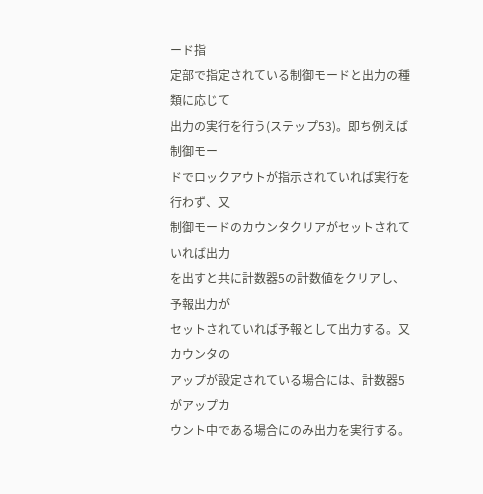ード指
定部で指定されている制御モードと出力の種類に応じて
出力の実行を行う(ステップ53)。即ち例えば制御モー
ドでロックアウトが指示されていれば実行を行わず、又
制御モードのカウンタクリアがセットされていれば出力
を出すと共に計数器5の計数値をクリアし、予報出力が
セットされていれば予報として出力する。又カウンタの
アップが設定されている場合には、計数器5がアップカ
ウント中である場合にのみ出力を実行する。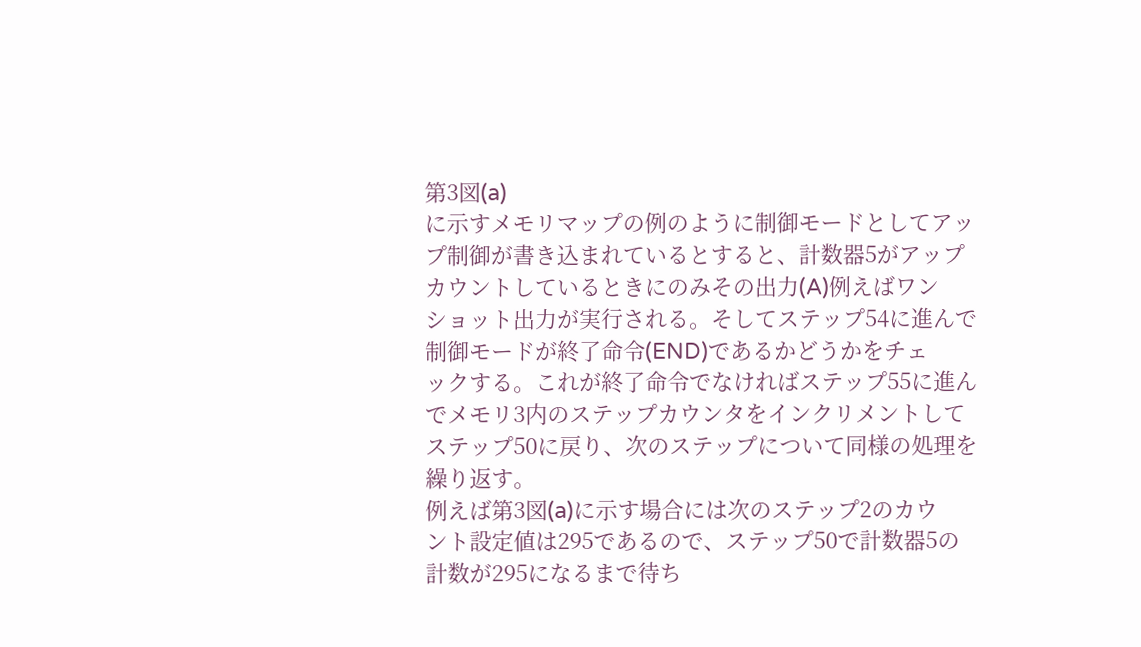第3図(a)
に示すメモリマップの例のように制御モードとしてアッ
プ制御が書き込まれているとすると、計数器5がアップ
カウントしているときにのみその出力(A)例えばワン
ショット出力が実行される。そしてステップ54に進んで
制御モードが終了命令(END)であるかどうかをチェ
ックする。これが終了命令でなければステップ55に進ん
でメモリ3内のステップカウンタをインクリメントして
ステップ50に戻り、次のステップについて同様の処理を
繰り返す。
例えば第3図(a)に示す場合には次のステップ2のカウ
ント設定値は295であるので、ステップ50で計数器5の
計数が295になるまで待ち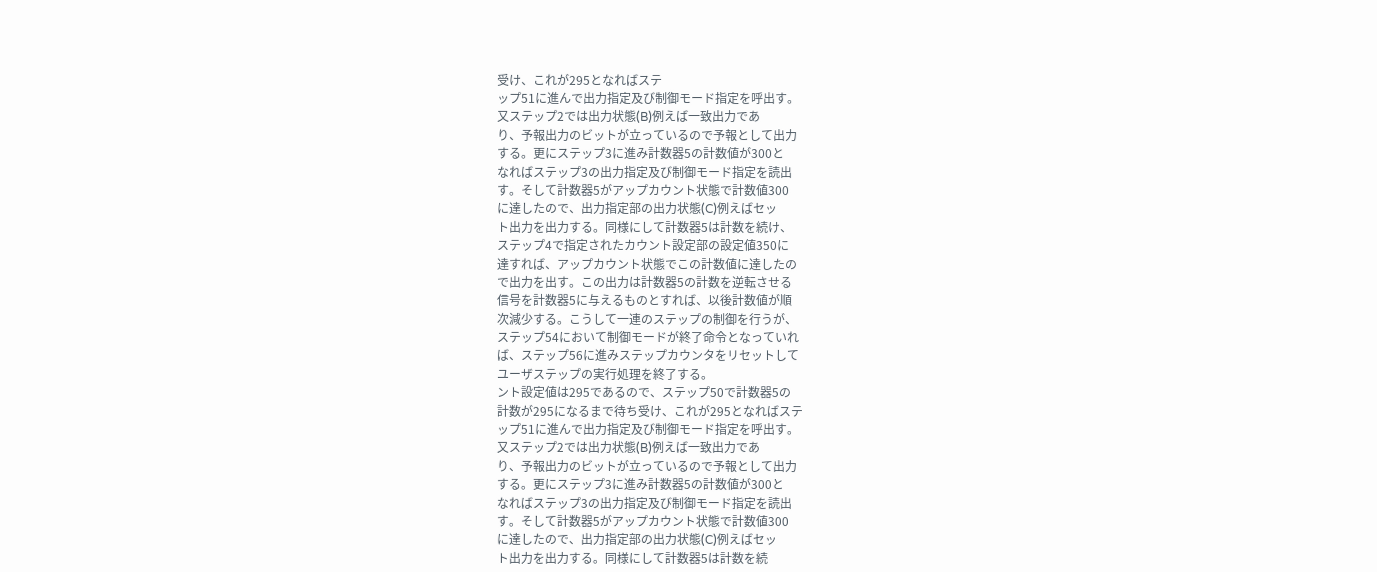受け、これが295となればステ
ップ51に進んで出力指定及び制御モード指定を呼出す。
又ステップ2では出力状態(B)例えば一致出力であ
り、予報出力のビットが立っているので予報として出力
する。更にステップ3に進み計数器5の計数値が300と
なればステップ3の出力指定及び制御モード指定を読出
す。そして計数器5がアップカウント状態で計数値300
に達したので、出力指定部の出力状態(C)例えばセッ
ト出力を出力する。同様にして計数器5は計数を続け、
ステップ4で指定されたカウント設定部の設定値350に
達すれば、アップカウント状態でこの計数値に達したの
で出力を出す。この出力は計数器5の計数を逆転させる
信号を計数器5に与えるものとすれば、以後計数値が順
次減少する。こうして一連のステップの制御を行うが、
ステップ54において制御モードが終了命令となっていれ
ば、ステップ56に進みステップカウンタをリセットして
ユーザステップの実行処理を終了する。
ント設定値は295であるので、ステップ50で計数器5の
計数が295になるまで待ち受け、これが295となればステ
ップ51に進んで出力指定及び制御モード指定を呼出す。
又ステップ2では出力状態(B)例えば一致出力であ
り、予報出力のビットが立っているので予報として出力
する。更にステップ3に進み計数器5の計数値が300と
なればステップ3の出力指定及び制御モード指定を読出
す。そして計数器5がアップカウント状態で計数値300
に達したので、出力指定部の出力状態(C)例えばセッ
ト出力を出力する。同様にして計数器5は計数を続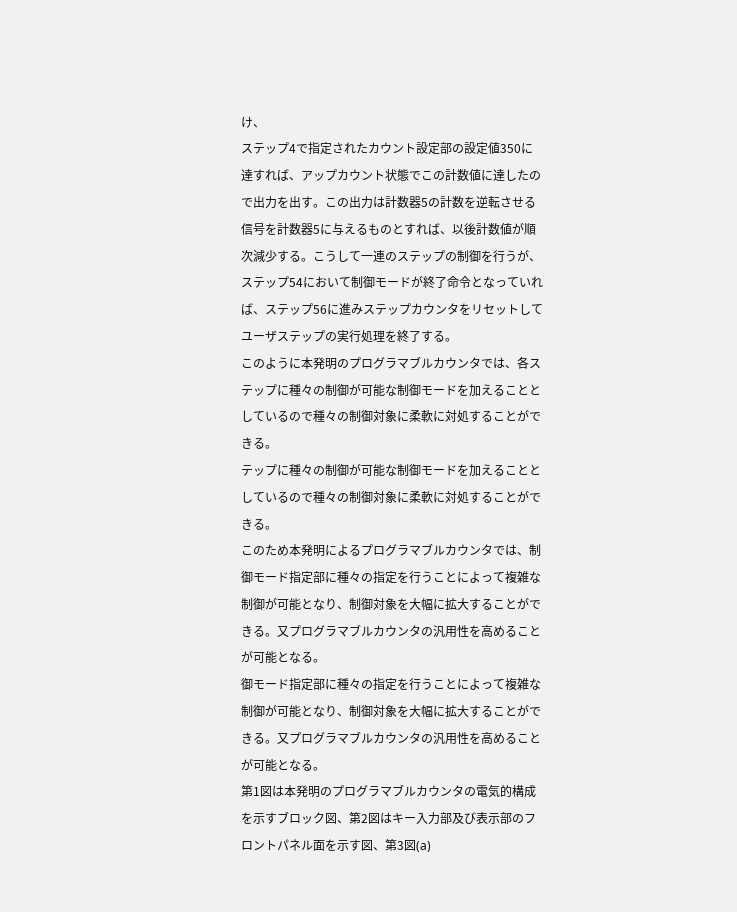け、
ステップ4で指定されたカウント設定部の設定値350に
達すれば、アップカウント状態でこの計数値に達したの
で出力を出す。この出力は計数器5の計数を逆転させる
信号を計数器5に与えるものとすれば、以後計数値が順
次減少する。こうして一連のステップの制御を行うが、
ステップ54において制御モードが終了命令となっていれ
ば、ステップ56に進みステップカウンタをリセットして
ユーザステップの実行処理を終了する。
このように本発明のプログラマブルカウンタでは、各ス
テップに種々の制御が可能な制御モードを加えることと
しているので種々の制御対象に柔軟に対処することがで
きる。
テップに種々の制御が可能な制御モードを加えることと
しているので種々の制御対象に柔軟に対処することがで
きる。
このため本発明によるプログラマブルカウンタでは、制
御モード指定部に種々の指定を行うことによって複雑な
制御が可能となり、制御対象を大幅に拡大することがで
きる。又プログラマブルカウンタの汎用性を高めること
が可能となる。
御モード指定部に種々の指定を行うことによって複雑な
制御が可能となり、制御対象を大幅に拡大することがで
きる。又プログラマブルカウンタの汎用性を高めること
が可能となる。
第1図は本発明のプログラマブルカウンタの電気的構成
を示すブロック図、第2図はキー入力部及び表示部のフ
ロントパネル面を示す図、第3図(a)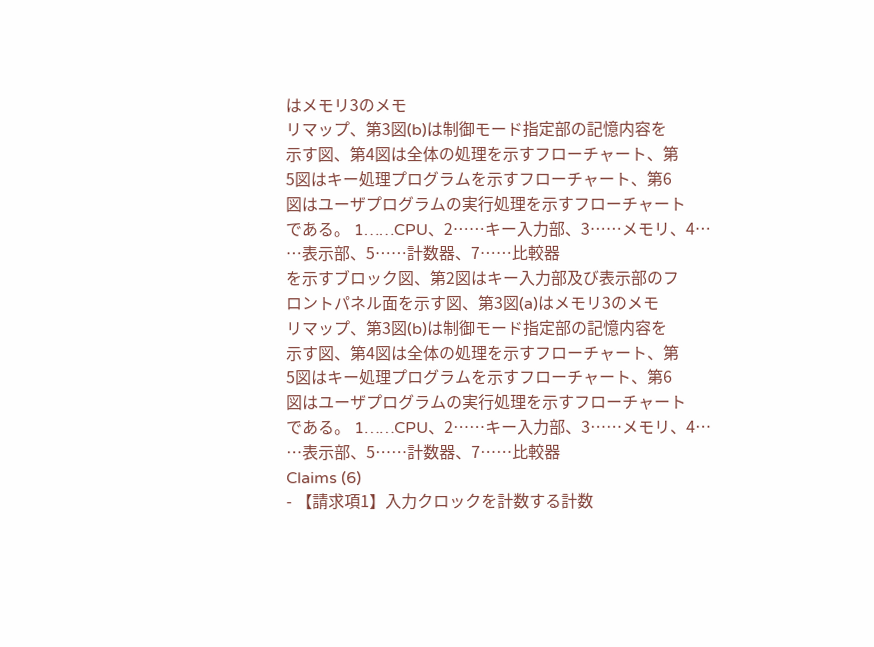はメモリ3のメモ
リマップ、第3図(b)は制御モード指定部の記憶内容を
示す図、第4図は全体の処理を示すフローチャート、第
5図はキー処理プログラムを示すフローチャート、第6
図はユーザプログラムの実行処理を示すフローチャート
である。 1……CPU、2……キー入力部、3……メモリ、4…
…表示部、5……計数器、7……比較器
を示すブロック図、第2図はキー入力部及び表示部のフ
ロントパネル面を示す図、第3図(a)はメモリ3のメモ
リマップ、第3図(b)は制御モード指定部の記憶内容を
示す図、第4図は全体の処理を示すフローチャート、第
5図はキー処理プログラムを示すフローチャート、第6
図はユーザプログラムの実行処理を示すフローチャート
である。 1……CPU、2……キー入力部、3……メモリ、4…
…表示部、5……計数器、7……比較器
Claims (6)
- 【請求項1】入力クロックを計数する計数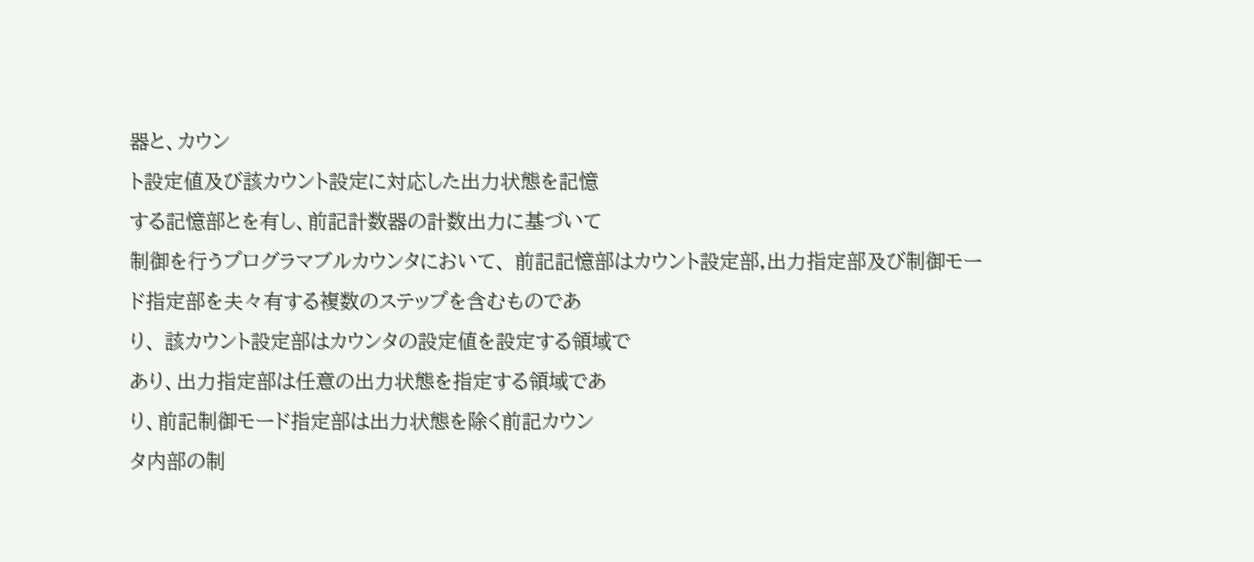器と、カウン
ト設定値及び該カウント設定に対応した出力状態を記憶
する記憶部とを有し、前記計数器の計数出力に基づいて
制御を行うプログラマブルカウンタにおいて、 前記記憶部はカウント設定部,出力指定部及び制御モー
ド指定部を夫々有する複数のステップを含むものであ
り、 該カウント設定部はカウンタの設定値を設定する領域で
あり、出力指定部は任意の出力状態を指定する領域であ
り、前記制御モード指定部は出力状態を除く前記カウン
タ内部の制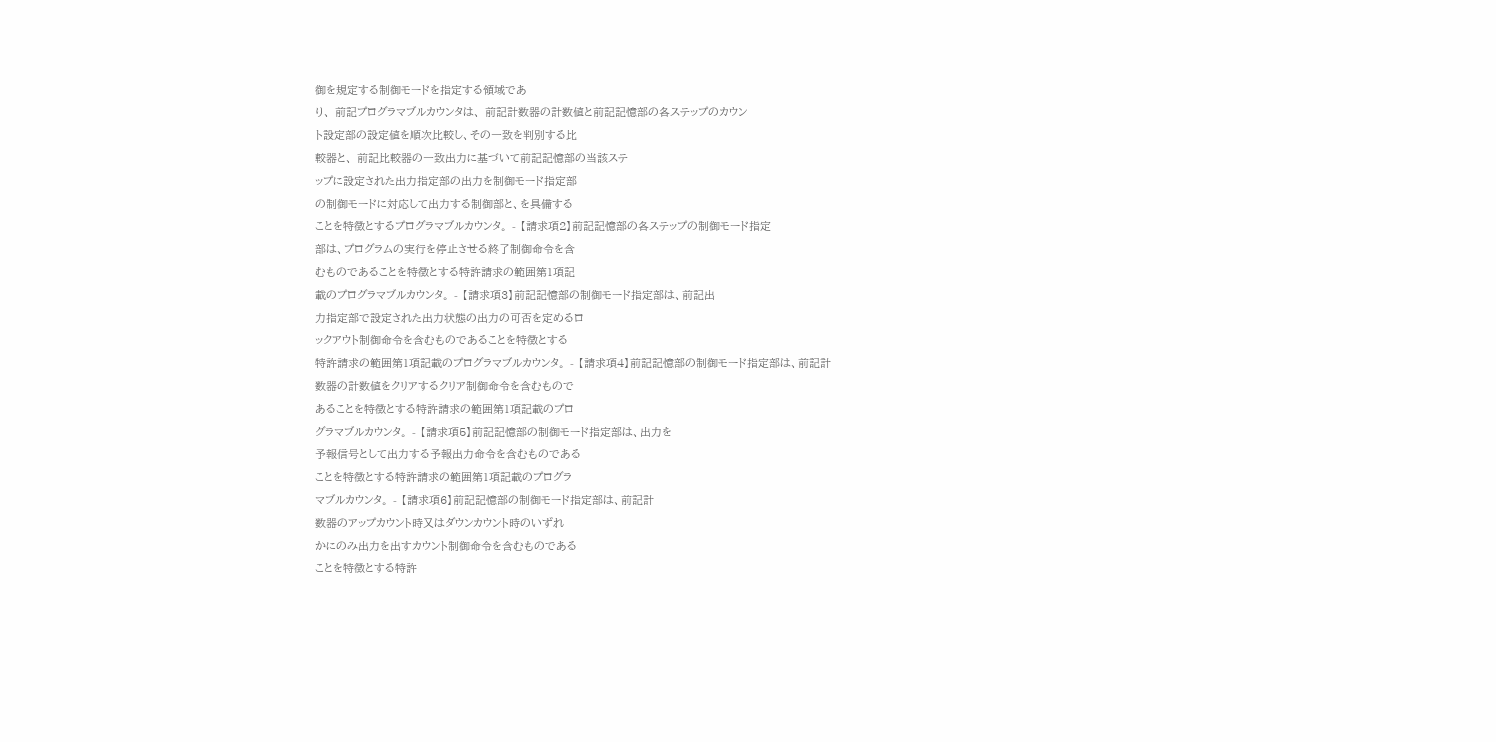御を規定する制御モードを指定する領域であ
り、 前記プログラマブルカウンタは、 前記計数器の計数値と前記記憶部の各ステップのカウン
ト設定部の設定値を順次比較し、その一致を判別する比
較器と、 前記比較器の一致出力に基づいて前記記憶部の当該ステ
ップに設定された出力指定部の出力を制御モード指定部
の制御モードに対応して出力する制御部と、を具備する
ことを特徴とするプログラマブルカウンタ。 - 【請求項2】前記記憶部の各ステップの制御モード指定
部は、プログラムの実行を停止させる終了制御命令を含
むものであることを特徴とする特許請求の範囲第1項記
載のプログラマブルカウンタ。 - 【請求項3】前記記憶部の制御モード指定部は、前記出
力指定部で設定された出力状態の出力の可否を定めるロ
ックアウト制御命令を含むものであることを特徴とする
特許請求の範囲第1項記載のプログラマブルカウンタ。 - 【請求項4】前記記憶部の制御モード指定部は、前記計
数器の計数値をクリアするクリア制御命令を含むもので
あることを特徴とする特許請求の範囲第1項記載のプロ
グラマブルカウンタ。 - 【請求項5】前記記憶部の制御モード指定部は、出力を
予報信号として出力する予報出力命令を含むものである
ことを特徴とする特許請求の範囲第1項記載のプログラ
マブルカウンタ。 - 【請求項6】前記記憶部の制御モード指定部は、前記計
数器のアップカウント時又はダウンカウント時のいずれ
かにのみ出力を出すカウント制御命令を含むものである
ことを特徴とする特許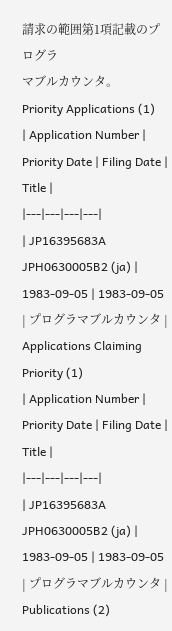請求の範囲第1項記載のプログラ
マブルカウンタ。
Priority Applications (1)
| Application Number | Priority Date | Filing Date | Title |
|---|---|---|---|
| JP16395683A JPH0630005B2 (ja) | 1983-09-05 | 1983-09-05 | プログラマブルカウンタ |
Applications Claiming Priority (1)
| Application Number | Priority Date | Filing Date | Title |
|---|---|---|---|
| JP16395683A JPH0630005B2 (ja) | 1983-09-05 | 1983-09-05 | プログラマブルカウンタ |
Publications (2)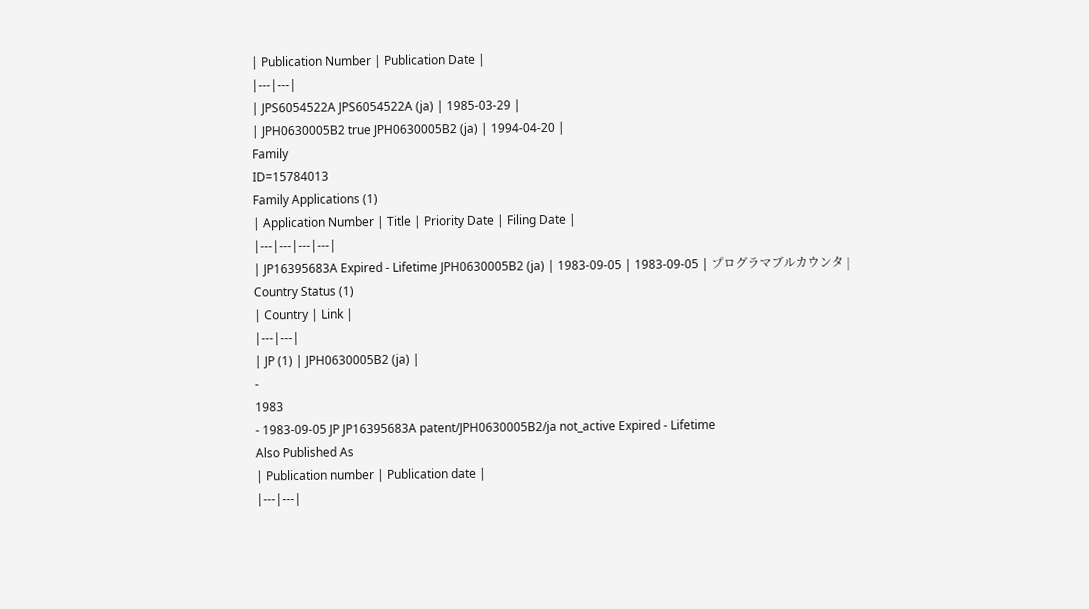| Publication Number | Publication Date |
|---|---|
| JPS6054522A JPS6054522A (ja) | 1985-03-29 |
| JPH0630005B2 true JPH0630005B2 (ja) | 1994-04-20 |
Family
ID=15784013
Family Applications (1)
| Application Number | Title | Priority Date | Filing Date |
|---|---|---|---|
| JP16395683A Expired - Lifetime JPH0630005B2 (ja) | 1983-09-05 | 1983-09-05 | プログラマブルカウンタ |
Country Status (1)
| Country | Link |
|---|---|
| JP (1) | JPH0630005B2 (ja) |
-
1983
- 1983-09-05 JP JP16395683A patent/JPH0630005B2/ja not_active Expired - Lifetime
Also Published As
| Publication number | Publication date |
|---|---|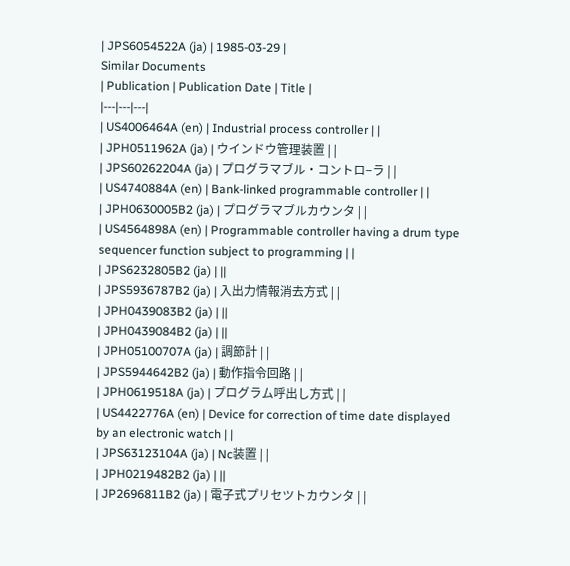| JPS6054522A (ja) | 1985-03-29 |
Similar Documents
| Publication | Publication Date | Title |
|---|---|---|
| US4006464A (en) | Industrial process controller | |
| JPH0511962A (ja) | ウインドウ管理装置 | |
| JPS60262204A (ja) | プログラマブル・コントロ−ラ | |
| US4740884A (en) | Bank-linked programmable controller | |
| JPH0630005B2 (ja) | プログラマブルカウンタ | |
| US4564898A (en) | Programmable controller having a drum type sequencer function subject to programming | |
| JPS6232805B2 (ja) | ||
| JPS5936787B2 (ja) | 入出力情報消去方式 | |
| JPH0439083B2 (ja) | ||
| JPH0439084B2 (ja) | ||
| JPH05100707A (ja) | 調節計 | |
| JPS5944642B2 (ja) | 動作指令回路 | |
| JPH0619518A (ja) | プログラム呼出し方式 | |
| US4422776A (en) | Device for correction of time date displayed by an electronic watch | |
| JPS63123104A (ja) | Nc装置 | |
| JPH0219482B2 (ja) | ||
| JP2696811B2 (ja) | 電子式プリセツトカウンタ | |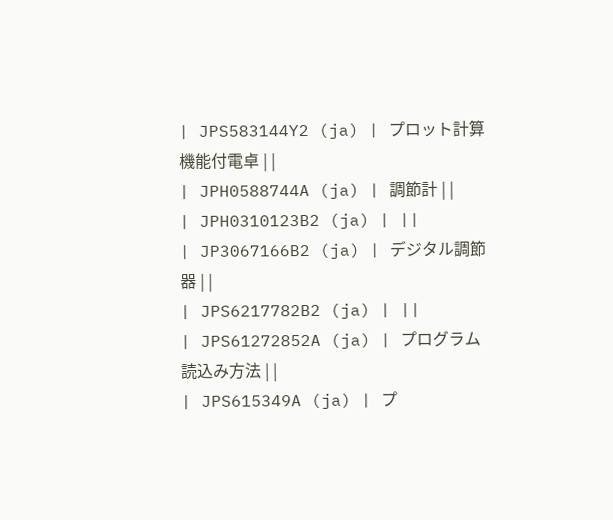| JPS583144Y2 (ja) | プロット計算機能付電卓 | |
| JPH0588744A (ja) | 調節計 | |
| JPH0310123B2 (ja) | ||
| JP3067166B2 (ja) | デジタル調節器 | |
| JPS6217782B2 (ja) | ||
| JPS61272852A (ja) | プログラム読込み方法 | |
| JPS615349A (ja) | プ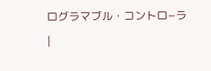ログラマブル・コントロ−ラ |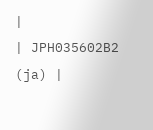|
| JPH035602B2 (ja) |